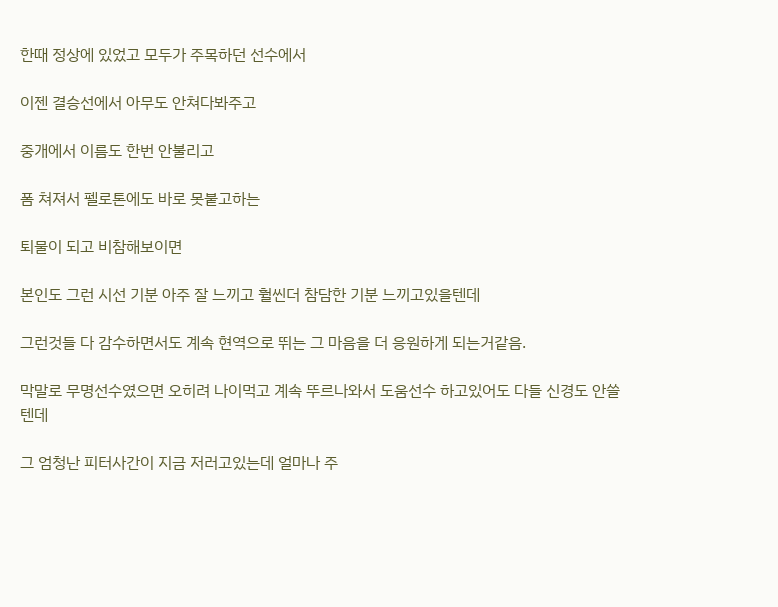한때 정상에 있었고 모두가 주목하던 선수에서

이젠 결승선에서 아무도 안쳐다봐주고

중개에서 이름도 한번 안불리고

폼 쳐져서 펠로톤에도 바로 못붙고하는

퇴물이 되고 비참해보이면

본인도 그런 시선 기분 아주 잘 느끼고 훨씬더 참담한 기분 느끼고있을텐데

그런것들 다 감수하면서도 계속 현역으로 뛰는 그 마음을 더 응원하게 되는거같음.

막말로 무명선수였으면 오히려 나이먹고 계속 뚜르나와서 도움선수 하고있어도 다들 신경도 안쓸텐데

그 엄청난 피터사간이 지금 저러고있는데 얼마나 주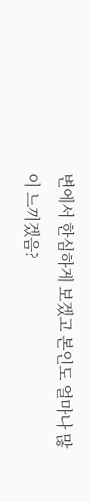변에서 한심하게 보겠고 본인도 얼마나 많이 느끼겠음?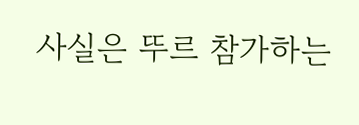사실은 뚜르 참가하는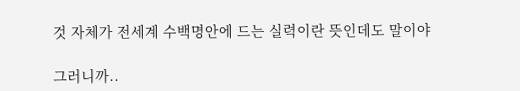것 자체가 전세계 수백명안에 드는 실력이란 뜻인데도 말이야

그러니까..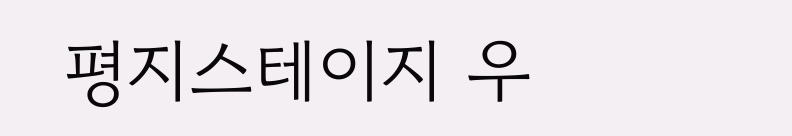평지스테이지 우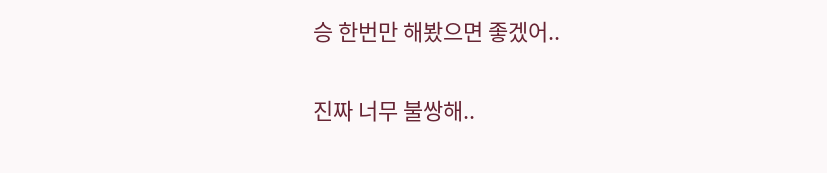승 한번만 해봤으면 좋겠어..

진짜 너무 불쌍해..